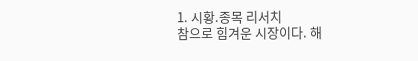1. 시황.종목 리서치
참으로 힘겨운 시장이다. 해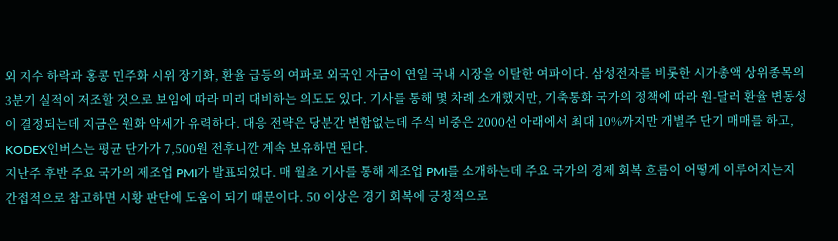외 지수 하락과 홍콩 민주화 시위 장기화, 환율 급등의 여파로 외국인 자금이 연일 국내 시장을 이탈한 여파이다. 삼성전자를 비롯한 시가총액 상위종목의 3분기 실적이 저조할 것으로 보임에 따라 미리 대비하는 의도도 있다. 기사를 통해 몇 차례 소개했지만, 기축통화 국가의 정책에 따라 원-달러 환율 변동성이 결정되는데 지금은 원화 약세가 유력하다. 대응 전략은 당분간 변함없는데 주식 비중은 2000선 아래에서 최대 10%까지만 개별주 단기 매매를 하고, KODEX인버스는 평균 단가가 7,500원 전후니깐 계속 보유하면 된다.
지난주 후반 주요 국가의 제조업 PMI가 발표되었다. 매 월초 기사를 통해 제조업 PMI를 소개하는데 주요 국가의 경제 회복 흐름이 어떻게 이루어지는지 간접적으로 참고하면 시황 판단에 도움이 되기 때문이다. 50 이상은 경기 회복에 긍정적으로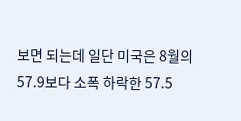보면 되는데 일단 미국은 8월의 57.9보다 소폭 하락한 57.5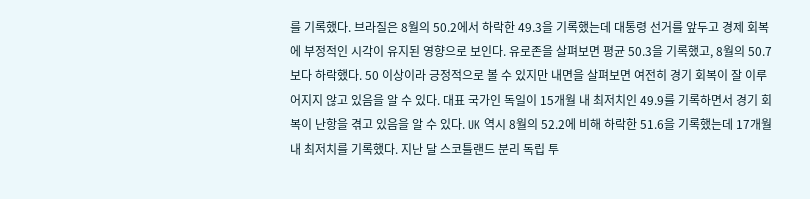를 기록했다. 브라질은 8월의 50.2에서 하락한 49.3을 기록했는데 대통령 선거를 앞두고 경제 회복에 부정적인 시각이 유지된 영향으로 보인다. 유로존을 살펴보면 평균 50.3을 기록했고, 8월의 50.7보다 하락했다. 50 이상이라 긍정적으로 볼 수 있지만 내면을 살펴보면 여전히 경기 회복이 잘 이루어지지 않고 있음을 알 수 있다. 대표 국가인 독일이 15개월 내 최저치인 49.9를 기록하면서 경기 회복이 난항을 겪고 있음을 알 수 있다. UK 역시 8월의 52.2에 비해 하락한 51.6을 기록했는데 17개월 내 최저치를 기록했다. 지난 달 스코틀랜드 분리 독립 투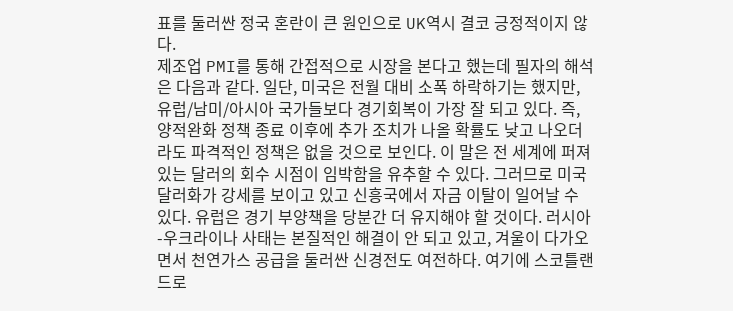표를 둘러싼 정국 혼란이 큰 원인으로 UK역시 결코 긍정적이지 않다.
제조업 PMI를 통해 간접적으로 시장을 본다고 했는데 필자의 해석은 다음과 같다. 일단, 미국은 전월 대비 소폭 하락하기는 했지만, 유럽/남미/아시아 국가들보다 경기회복이 가장 잘 되고 있다. 즉, 양적완화 정책 종료 이후에 추가 조치가 나올 확률도 낮고 나오더라도 파격적인 정책은 없을 것으로 보인다. 이 말은 전 세계에 퍼져있는 달러의 회수 시점이 임박함을 유추할 수 있다. 그러므로 미국 달러화가 강세를 보이고 있고 신흥국에서 자금 이탈이 일어날 수 있다. 유럽은 경기 부양책을 당분간 더 유지해야 할 것이다. 러시아-우크라이나 사태는 본질적인 해결이 안 되고 있고, 겨울이 다가오면서 천연가스 공급을 둘러싼 신경전도 여전하다. 여기에 스코틀랜드로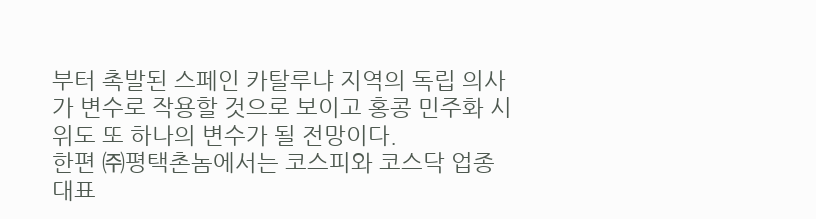부터 촉발된 스페인 카탈루냐 지역의 독립 의사가 변수로 작용할 것으로 보이고 홍콩 민주화 시위도 또 하나의 변수가 될 전망이다.
한편 ㈜평택촌놈에서는 코스피와 코스닥 업종 대표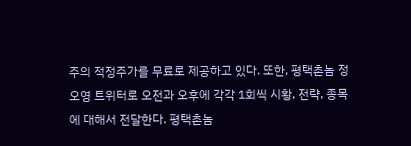주의 적정주가를 무료로 제공하고 있다. 또한, 평택촌놈 정오영 트위터로 오전과 오후에 각각 1회씩 시황, 전략, 종목에 대해서 전달한다. 평택촌놈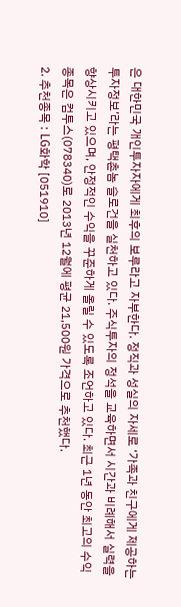은 대한민국 개인투자자에게 최후의 보루라고 자부한다. 정직과 성실의 자세로 ‘가족과 친구에게 제공하는 투자정보’라는 평택촌놈 슬로건을 실천하고 있다. 주식투자의 정석을 교육하면서 시간과 비례해서 실력을 향상시키고 있으며, 안정적인 수익을 꾸준하게 올릴 수 있도록 조언하고 있다. 최근 1년 동안 최고의 수익종목은 컴투스(078340)로 2013년 12월에 평균 21,500원 가격으로 추천했다.
2. 추천종목 : LG화학 [051910]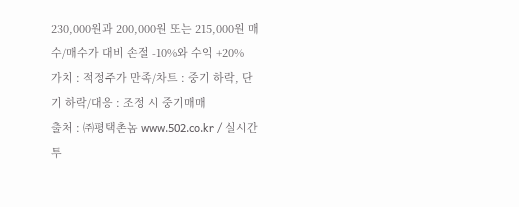230,000원과 200,000원 또는 215,000원 매수/매수가 대비 손절 -10%와 수익 +20%
가치 : 적정주가 만족/차트 : 중기 하락, 단기 하락/대응 : 조정 시 중기매매
출처 : ㈜평택촌놈 www.502.co.kr / 실시간 투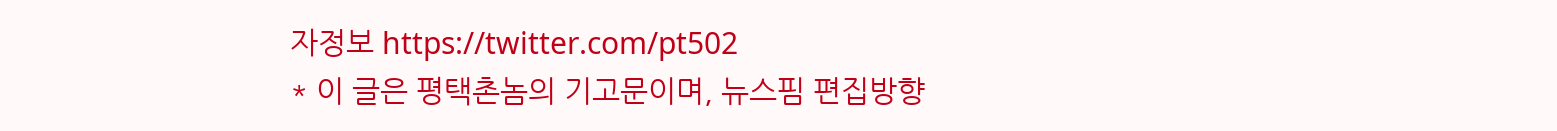자정보 https://twitter.com/pt502
* 이 글은 평택촌놈의 기고문이며, 뉴스핌 편집방향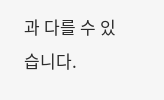과 다를 수 있습니다.